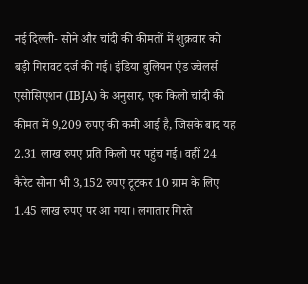नई दिल्ली- सोने और चांदी की कीमतों में शुक्रवार को बड़ी गिरावट दर्ज की गई। इंडिया बुलियन एंड ज्वेलर्स एसोसिएशन (IBJA) के अनुसार, एक किलो चांदी की कीमत में 9,209 रुपए की कमी आई है, जिसके बाद यह 2.31 लाख रुपए प्रति किलो पर पहुंच गई। वहीं 24 कैरेट सोना भी 3,152 रुपए टूटकर 10 ग्राम के लिए 1.45 लाख रुपए पर आ गया। लगातार गिरते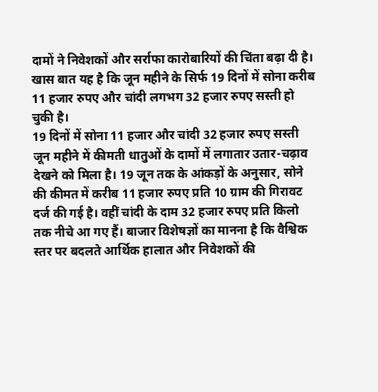दामों ने निवेशकों और सर्राफा कारोबारियों की चिंता बढ़ा दी है। खास बात यह है कि जून महीने के सिर्फ 19 दिनों में सोना करीब 11 हजार रुपए और चांदी लगभग 32 हजार रुपए सस्ती हो चुकी है।
19 दिनों में सोना 11 हजार और चांदी 32 हजार रुपए सस्ती
जून महीने में कीमती धातुओं के दामों में लगातार उतार-चढ़ाव देखने को मिला है। 19 जून तक के आंकड़ों के अनुसार, सोने की कीमत में करीब 11 हजार रुपए प्रति 10 ग्राम की गिरावट दर्ज की गई है। वहीं चांदी के दाम 32 हजार रुपए प्रति किलो तक नीचे आ गए हैं। बाजार विशेषज्ञों का मानना है कि वैश्विक स्तर पर बदलते आर्थिक हालात और निवेशकों की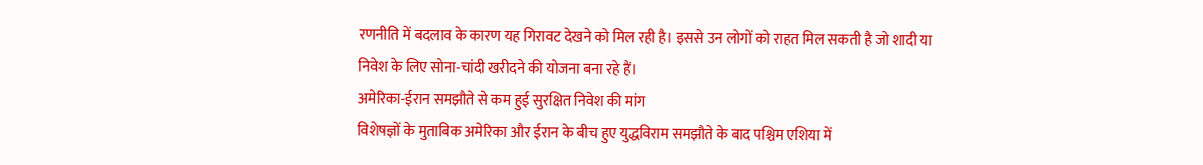रणनीति में बदलाव के कारण यह गिरावट देखने को मिल रही है। इससे उन लोगों को राहत मिल सकती है जो शादी या निवेश के लिए सोना-चांदी खरीदने की योजना बना रहे हैं।
अमेरिका-ईरान समझौते से कम हुई सुरक्षित निवेश की मांग
विशेषज्ञों के मुताबिक अमेरिका और ईरान के बीच हुए युद्धविराम समझौते के बाद पश्चिम एशिया में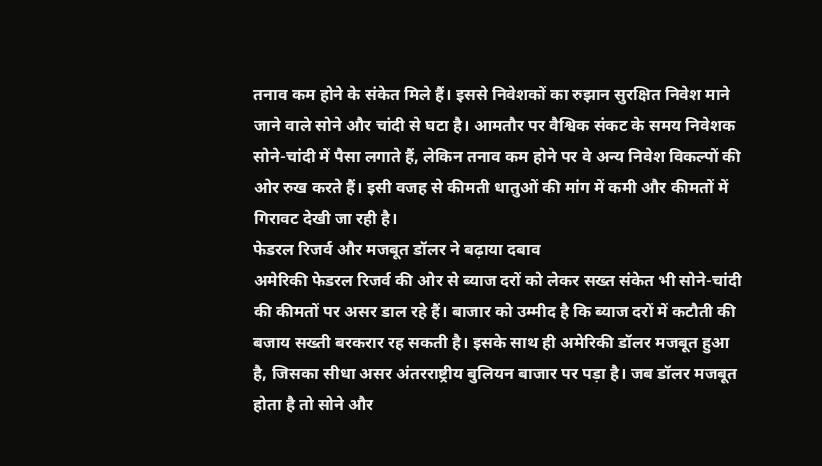तनाव कम होने के संकेत मिले हैं। इससे निवेशकों का रुझान सुरक्षित निवेश माने जाने वाले सोने और चांदी से घटा है। आमतौर पर वैश्विक संकट के समय निवेशक सोने-चांदी में पैसा लगाते हैं, लेकिन तनाव कम होने पर वे अन्य निवेश विकल्पों की ओर रुख करते हैं। इसी वजह से कीमती धातुओं की मांग में कमी और कीमतों में गिरावट देखी जा रही है।
फेडरल रिजर्व और मजबूत डॉलर ने बढ़ाया दबाव
अमेरिकी फेडरल रिजर्व की ओर से ब्याज दरों को लेकर सख्त संकेत भी सोने-चांदी की कीमतों पर असर डाल रहे हैं। बाजार को उम्मीद है कि ब्याज दरों में कटौती की बजाय सख्ती बरकरार रह सकती है। इसके साथ ही अमेरिकी डॉलर मजबूत हुआ है, जिसका सीधा असर अंतरराष्ट्रीय बुलियन बाजार पर पड़ा है। जब डॉलर मजबूत होता है तो सोने और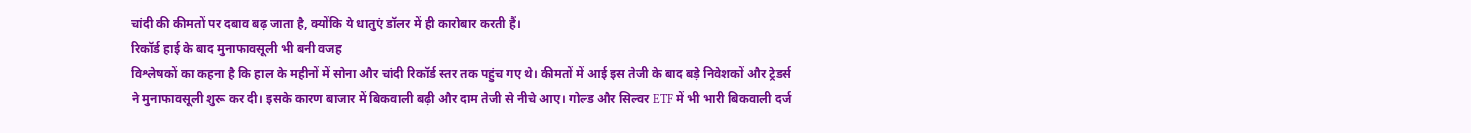चांदी की कीमतों पर दबाव बढ़ जाता है, क्योंकि ये धातुएं डॉलर में ही कारोबार करती हैं।
रिकॉर्ड हाई के बाद मुनाफावसूली भी बनी वजह
विश्लेषकों का कहना है कि हाल के महीनों में सोना और चांदी रिकॉर्ड स्तर तक पहुंच गए थे। कीमतों में आई इस तेजी के बाद बड़े निवेशकों और ट्रेडर्स ने मुनाफावसूली शुरू कर दी। इसके कारण बाजार में बिकवाली बढ़ी और दाम तेजी से नीचे आए। गोल्ड और सिल्वर ETF में भी भारी बिकवाली दर्ज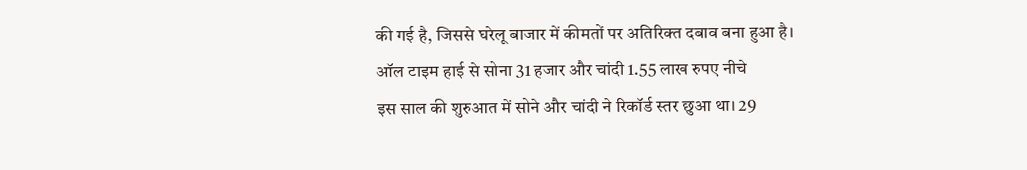की गई है, जिससे घरेलू बाजार में कीमतों पर अतिरिक्त दबाव बना हुआ है।
ऑल टाइम हाई से सोना 31 हजार और चांदी 1.55 लाख रुपए नीचे
इस साल की शुरुआत में सोने और चांदी ने रिकॉर्ड स्तर छुआ था। 29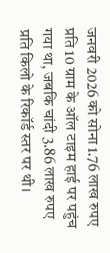जनवरी 2026 को सोना 1.76 लाख रुपए प्रति 10 ग्राम के ऑल टाइम हाई पर पहुंच गया था, जबकि चांदी 3.86 लाख रुपए प्रति किलो के रिकॉर्ड स्तर पर थी।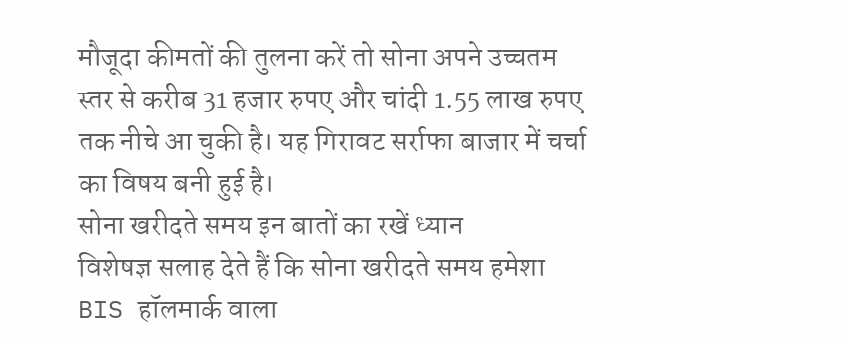मौजूदा कीमतों की तुलना करें तो सोना अपने उच्चतम स्तर से करीब 31 हजार रुपए और चांदी 1.55 लाख रुपए तक नीचे आ चुकी है। यह गिरावट सर्राफा बाजार में चर्चा का विषय बनी हुई है।
सोना खरीदते समय इन बातों का रखें ध्यान
विशेषज्ञ सलाह देते हैं कि सोना खरीदते समय हमेशा BIS हॉलमार्क वाला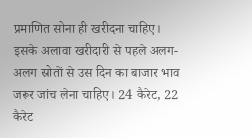प्रमाणित सोना ही खरीदना चाहिए। इसके अलावा खरीदारी से पहले अलग-अलग स्रोतों से उस दिन का बाजार भाव जरूर जांच लेना चाहिए। 24 कैरेट, 22 कैरेट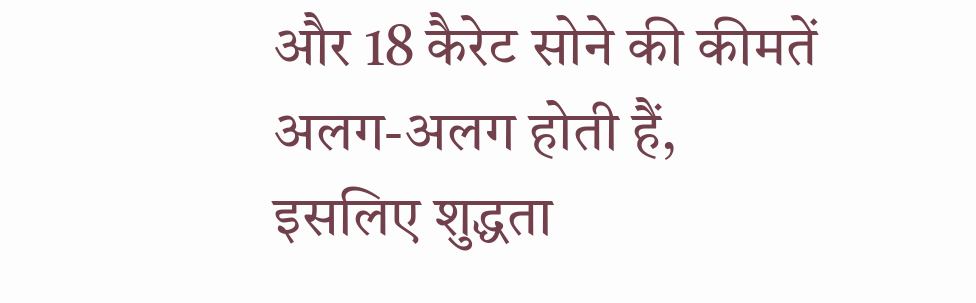और 18 कैरेट सोने की कीमतें अलग-अलग होती हैं, इसलिए शुद्धता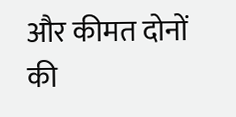और कीमत दोनों की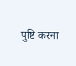पुष्टि करना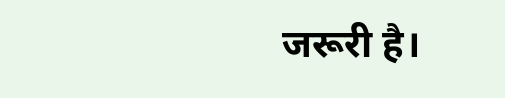जरूरी है।